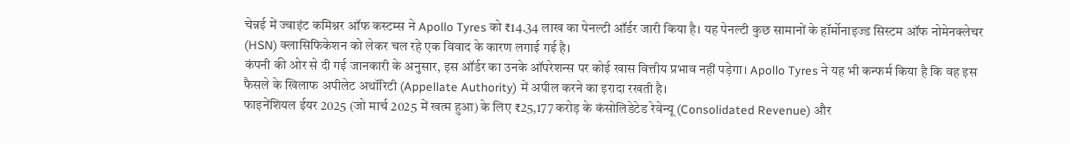चेन्नई में ज्वाइंट कमिश्नर ऑफ कस्टम्स ने Apollo Tyres को ₹14.34 लाख का पेनल्टी ऑर्डर जारी किया है। यह पेनल्टी कुछ सामानों के हॉर्मोनाइज्ड सिस्टम ऑफ नोमेनक्लेचर (HSN) क्लासिफिकेशन को लेकर चल रहे एक विवाद के कारण लगाई गई है।
कंपनी की ओर से दी गई जानकारी के अनुसार, इस ऑर्डर का उनके ऑपरेशन्स पर कोई खास वित्तीय प्रभाव नहीं पड़ेगा। Apollo Tyres ने यह भी कन्फर्म किया है कि वह इस फैसले के खिलाफ अपीलेट अथॉरिटी (Appellate Authority) में अपील करने का इरादा रखती है।
फाइनेंशियल ईयर 2025 (जो मार्च 2025 में खत्म हुआ) के लिए ₹25,177 करोड़ के कंसोलिडेटेड रेवेन्यू (Consolidated Revenue) और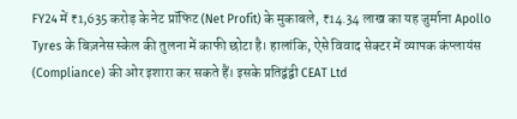FY24 में ₹1,635 करोड़ के नेट प्रॉफिट (Net Profit) के मुकाबले, ₹14.34 लाख का यह जुर्माना Apollo Tyres के बिज़नेस स्केल की तुलना में काफी छोटा है। हालांकि, ऐसे विवाद सेक्टर में व्यापक कंप्लायंस (Compliance) की ओर इशारा कर सकते हैं। इसके प्रतिद्वंद्वी CEAT Ltd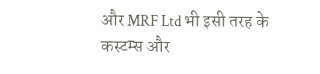और MRF Ltd भी इसी तरह के कस्टम्स और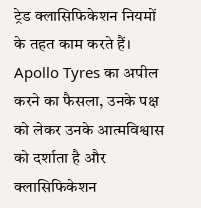ट्रेड क्लासिफिकेशन नियमों के तहत काम करते हैं।
Apollo Tyres का अपील करने का फैसला, उनके पक्ष को लेकर उनके आत्मविश्वास को दर्शाता है और क्लासिफिकेशन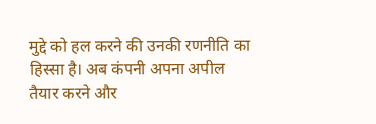मुद्दे को हल करने की उनकी रणनीति का हिस्सा है। अब कंपनी अपना अपील तैयार करने और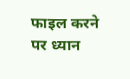फाइल करने पर ध्यान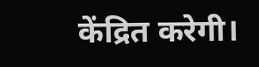केंद्रित करेगी।